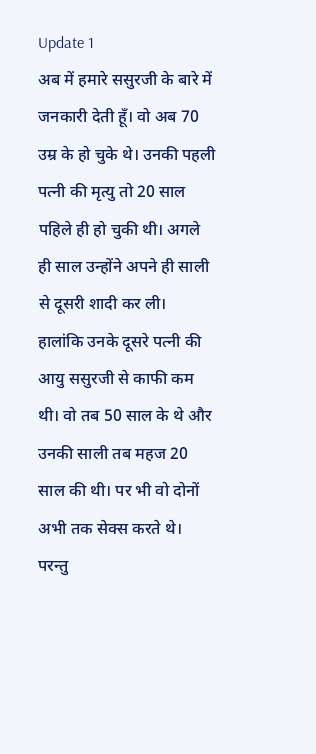Update 1
अब में हमारे ससुरजी के बारे में जनकारी देती हूँ। वो अब 70 उम्र के हो चुके थे। उनकी पहली पत्नी की मृत्यु तो 20 साल पहिले ही हो चुकी थी। अगले ही साल उन्होंने अपने ही साली से दूसरी शादी कर ली। हालांकि उनके दूसरे पत्नी की आयु ससुरजी से काफी कम थी। वो तब 50 साल के थे और उनकी साली तब महज 20 साल की थी। पर भी वो दोनों अभी तक सेक्स करते थे। परन्तु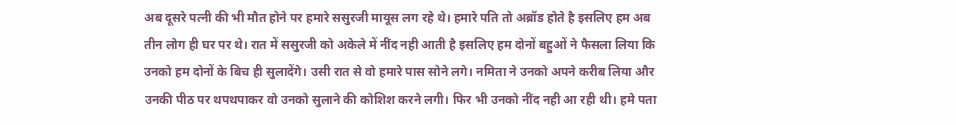अब दूसरे पत्नी की भी मौत होने पर हमारे ससुरजी मायूस लग रहे थे। हमारे पति तो अब्रॉड होते है इसलिए हम अब तीन लोग ही घर पर थे। रात में ससुरजी को अकेले में नींद नही आती है इसलिए हम दोनों बहुओं ने फैसला लिया कि उनको हम दोनों के बिच ही सुलादेंगे। उसी रात से वो हमारे पास सोने लगे। नमिता ने उनको अपने करीब लिया और उनकी पीठ पर थपथपाकर वो उनको सुलाने की कोशिश करने लगी। फिर भी उनको नींद नही आ रही थी। हमे पता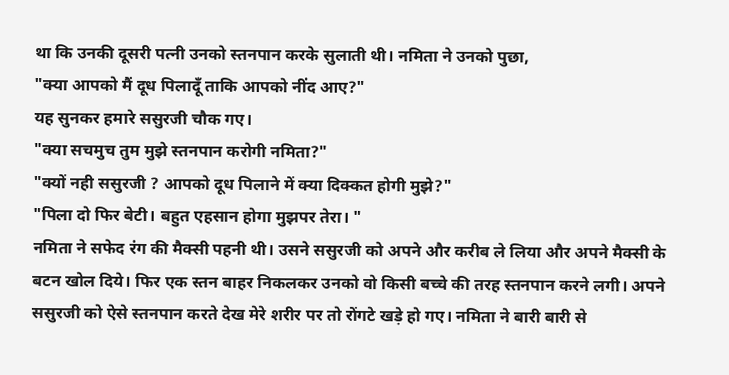था कि उनकी दूसरी पत्नी उनको स्तनपान करके सुलाती थी। नमिता ने उनको पुछा,
"क्या आपको मैं दूध पिलादूँ ताकि आपको नींद आए?"
यह सुनकर हमारे ससुरजी चौक गए।
"क्या सचमुच तुम मुझे स्तनपान करोगी नमिता?"
"क्यों नही ससुरजी ? आपको दूध पिलाने में क्या दिक्कत होगी मुझे?"
"पिला दो फिर बेटी। बहुत एहसान होगा मुझपर तेरा। "
नमिता ने सफेद रंग की मैक्सी पहनी थी। उसने ससुरजी को अपने और करीब ले लिया और अपने मैक्सी के बटन खोल दिये। फिर एक स्तन बाहर निकलकर उनको वो किसी बच्चे की तरह स्तनपान करने लगी। अपने ससुरजी को ऐसे स्तनपान करते देख मेरे शरीर पर तो रोंगटे खड़े हो गए। नमिता ने बारी बारी से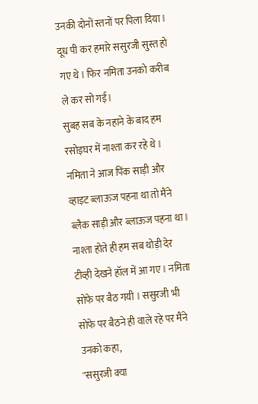उनकी दोनों स्तनों पर पिला दिया। दूध पी कर हमारे ससुरजी सुस्त हो गए थे। फिर नमिता उनको करीब ले कर सो गई।
सुबह सब के नहाने के बाद हम रसोइघर में नाश्ता कर रहे थे। नमिता ने आज पिंक साड़ी और व्हाइट ब्लाऊज पहना था तो मैंने ब्लैक साड़ी और ब्लाऊज पहना था।
नाश्ता होते ही हम सब थोड़ी देर टीव्ही देखने हॉल में आ गए। नमिता सोफे पर बैठ गयी । ससुरजी भी सोफे पर बैठने ही वाले रहे पर मैंने उनको कहा,
"ससुरजी क्या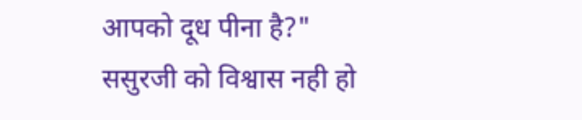आपको दूध पीना है?"
ससुरजी को विश्वास नही हो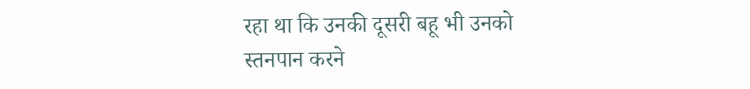रहा था कि उनकी दूसरी बहू भी उनको स्तनपान करने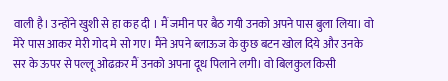वाली है। उन्होंने खुशी से हा कह दी । मैं जमीन पर बैठ गयी उनको अपने पास बुला लिया। वो मेरे पास आकर मेरी गोद मे सो गए। मैंने अपने ब्लाऊज के कुछ बटन खोल दिये और उनके सर के ऊपर से पल्लू ओढक़र मैं उनको अपना दूध पिलाने लगी। वो बिलकुल किसी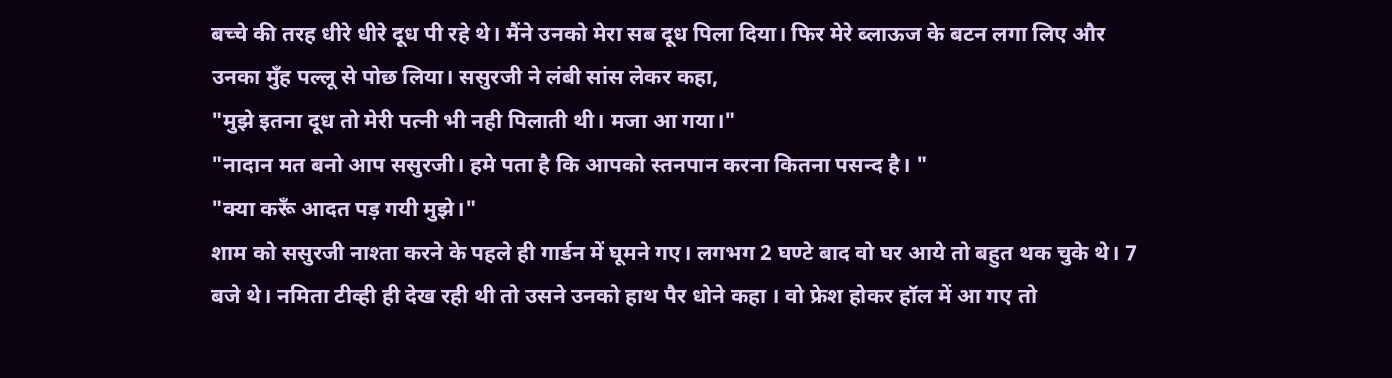बच्चे की तरह धीरे धीरे दूध पी रहे थे। मैंने उनको मेरा सब दूध पिला दिया। फिर मेरे ब्लाऊज के बटन लगा लिए और उनका मुँह पल्लू से पोछ लिया। ससुरजी ने लंबी सांस लेकर कहा,
"मुझे इतना दूध तो मेरी पत्नी भी नही पिलाती थी। मजा आ गया।"
"नादान मत बनो आप ससुरजी। हमे पता है कि आपको स्तनपान करना कितना पसन्द है। "
"क्या करूँ आदत पड़ गयी मुझे।"
शाम को ससुरजी नाश्ता करने के पहले ही गार्डन में घूमने गए। लगभग 2 घण्टे बाद वो घर आये तो बहुत थक चुके थे। 7 बजे थे। नमिता टीव्ही ही देख रही थी तो उसने उनको हाथ पैर धोने कहा । वो फ्रेश होकर हॉल में आ गए तो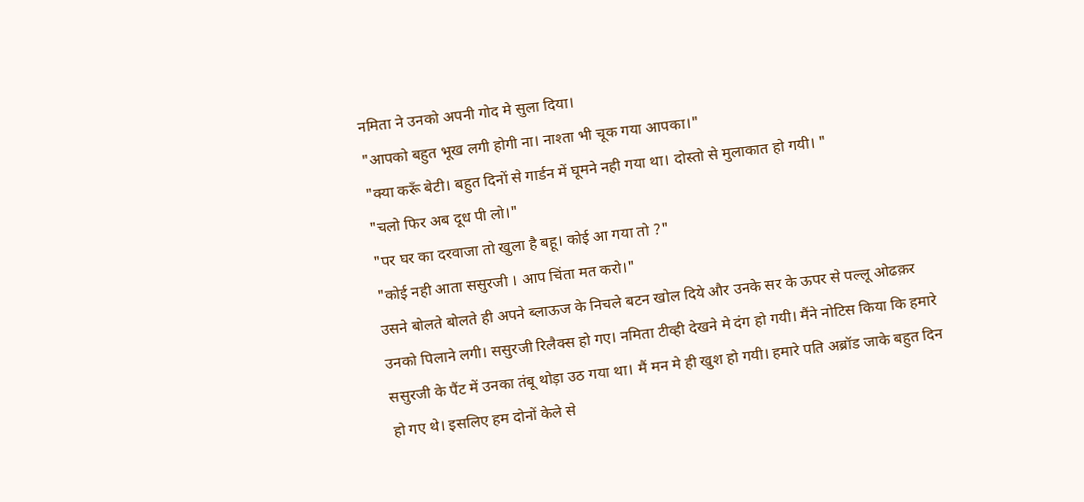नमिता ने उनको अपनी गोद मे सुला दिया।
"आपको बहुत भूख लगी होगी ना। नाश्ता भी चूक गया आपका।"
"क्या करूँ बेटी। बहुत दिनों से गार्डन में घूमने नही गया था। दोस्तो से मुलाकात हो गयी। "
"चलो फिर अब दूध पी लो।"
"पर घर का दरवाजा तो खुला है बहू। कोई आ गया तो ?"
"कोई नही आता ससुरजी । आप चिंता मत करो।"
उसने बोलते बोलते ही अपने ब्लाऊज के निचले बटन खोल दिये और उनके सर के ऊपर से पल्लू ओढक़र उनको पिलाने लगी। ससुरजी रिलैक्स हो गए। नमिता टीव्ही देखने मे दंग हो गयी। मैंने नोटिस किया कि हमारे ससुरजी के पैंट में उनका तंबू थोड़ा उठ गया था। मैं मन मे ही खुश हो गयी। हमारे पति अब्रॉड जाके बहुत दिन हो गए थे। इसलिए हम दोनों केले से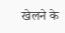खेलने के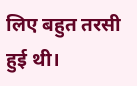लिए बहुत तरसी हुई थी।